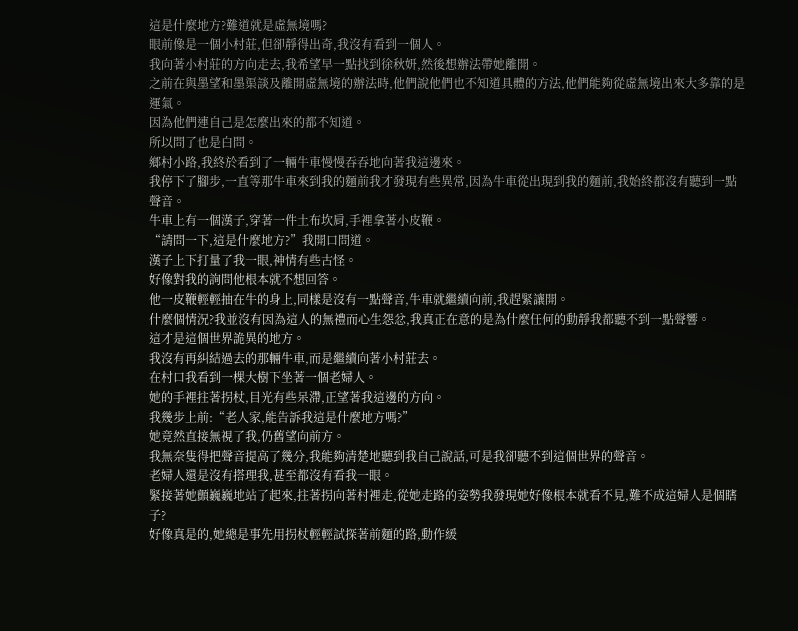這是什麼地方?難道就是虛無境嗎?
眼前像是一個小村莊,但卻靜得出奇,我沒有看到一個人。
我向著小村莊的方向走去,我希望早一點找到徐秋妍,然後想辦法帶她離開。
之前在與墨望和墨渠談及離開虛無境的辦法時,他們說他們也不知道具體的方法,他們能夠從虛無境出來大多靠的是運氣。
因為他們連自己是怎麼出來的都不知道。
所以問了也是白問。
鄉村小路,我終於看到了一輛牛車慢慢吞吞地向著我這邊來。
我停下了腳步,一直等那牛車來到我的麵前我才發現有些異常,因為牛車從出現到我的麵前,我始終都沒有聽到一點聲音。
牛車上有一個漢子,穿著一件土布坎肩,手裡拿著小皮鞭。
“請問一下,這是什麼地方?”我開口問道。
漢子上下打量了我一眼,神情有些古怪。
好像對我的詢問他根本就不想回答。
他一皮鞭輕輕抽在牛的身上,同樣是沒有一點聲音,牛車就繼續向前,我趕緊讓開。
什麼個情況?我並沒有因為這人的無禮而心生怨忿,我真正在意的是為什麼任何的動靜我都聽不到一點聲響。
這才是這個世界詭異的地方。
我沒有再糾結過去的那輛牛車,而是繼續向著小村莊去。
在村口我看到一棵大樹下坐著一個老婦人。
她的手裡拄著拐杖,目光有些呆滯,正望著我這邊的方向。
我幾步上前:“老人家,能告訴我這是什麼地方嗎?”
她竟然直接無視了我,仍舊望向前方。
我無奈隻得把聲音提高了幾分,我能夠清楚地聽到我自己說話,可是我卻聽不到這個世界的聲音。
老婦人還是沒有搭理我,甚至都沒有看我一眼。
緊接著她顫巍巍地站了起來,拄著拐向著村裡走,從她走路的姿勢我發現她好像根本就看不見,難不成這婦人是個瞎子?
好像真是的,她總是事先用拐杖輕輕試探著前麵的路,動作緩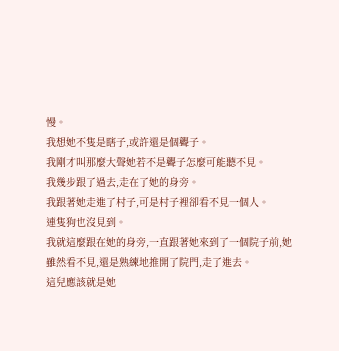慢。
我想她不隻是瞎子,或許還是個聾子。
我剛才叫那麼大聲她若不是聾子怎麼可能聽不見。
我幾步跟了過去,走在了她的身旁。
我跟著她走進了村子,可是村子裡卻看不見一個人。
連隻狗也沒見到。
我就這麼跟在她的身旁,一直跟著她來到了一個院子前,她雖然看不見,還是熟練地推開了院門,走了進去。
這兒應該就是她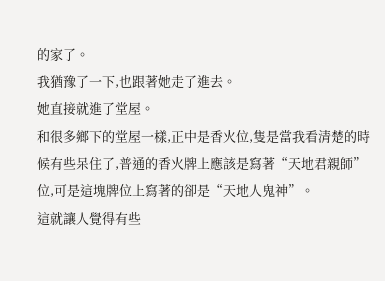的家了。
我猶豫了一下,也跟著她走了進去。
她直接就進了堂屋。
和很多鄉下的堂屋一樣,正中是香火位,隻是當我看清楚的時候有些呆住了,普通的香火牌上應該是寫著“天地君親師”位,可是這塊牌位上寫著的卻是“天地人鬼神”。
這就讓人覺得有些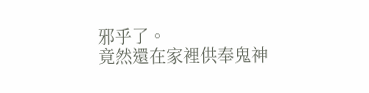邪乎了。
竟然還在家裡供奉鬼神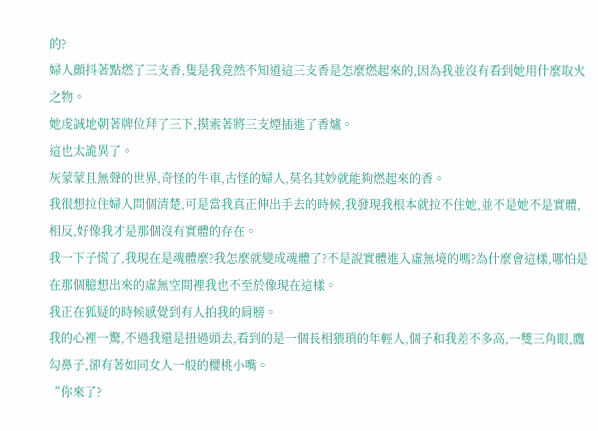的?
婦人顫抖著點燃了三支香,隻是我竟然不知道這三支香是怎麼燃起來的,因為我並沒有看到她用什麼取火之物。
她虔誠地朝著牌位拜了三下,摸索著將三支煙插進了香爐。
這也太詭異了。
灰蒙蒙且無聲的世界,奇怪的牛車,古怪的婦人,莫名其妙就能夠燃起來的香。
我很想拉住婦人問個清楚,可是當我真正伸出手去的時候,我發現我根本就拉不住她,並不是她不是實體,相反,好像我才是那個沒有實體的存在。
我一下子慌了,我現在是魂體麼?我怎麼就變成魂體了?不是說實體進入虛無境的嗎?為什麼會這樣,哪怕是在那個臆想出來的虛無空間裡我也不至於像現在這樣。
我正在狐疑的時候感覺到有人拍我的肩膀。
我的心裡一驚,不過我還是扭過頭去,看到的是一個長相猥瑣的年輕人,個子和我差不多高,一雙三角眼,鷹勾鼻子,卻有著如同女人一般的櫻桃小嘴。
“你來了?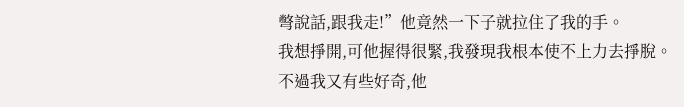彆說話,跟我走!”他竟然一下子就拉住了我的手。
我想掙開,可他握得很緊,我發現我根本使不上力去掙脫。
不過我又有些好奇,他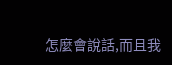怎麼會說話,而且我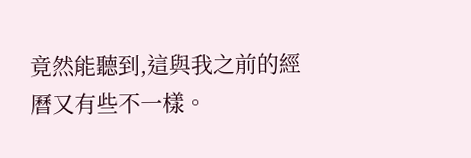竟然能聽到,這與我之前的經曆又有些不一樣。